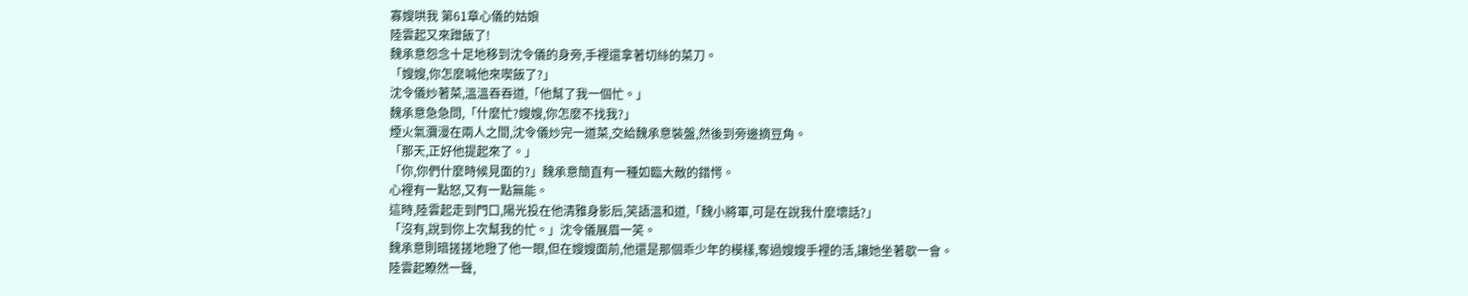寡嫂哄我 第61章心儀的姑娘
陸雲起又來蹭飯了!
魏承意怨念十足地移到沈令儀的身旁,手裡還拿著切絲的菜刀。
「嫂嫂,你怎麼喊他來喫飯了?」
沈令儀炒著菜,溫溫吞吞道,「他幫了我一個忙。」
魏承意急急問,「什麼忙?嫂嫂,你怎麼不找我?」
煙火氣瀰漫在兩人之間,沈令儀炒完一道菜,交給魏承意裝盤,然後到旁邊摘豆角。
「那天,正好他提起來了。」
「你,你們什麼時候見面的?」魏承意簡直有一種如臨大敵的錯愕。
心裡有一點怒,又有一點無能。
這時,陸雲起走到門口,陽光投在他清雅身影后,笑語溫和道,「魏小將軍,可是在說我什麼壞話?」
「沒有,說到你上次幫我的忙。」沈令儀展眉一笑。
魏承意則暗搓搓地瞪了他一眼,但在嫂嫂面前,他還是那個乖少年的模樣,奪過嫂嫂手裡的活,讓她坐著歇一會。
陸雲起瞭然一聲,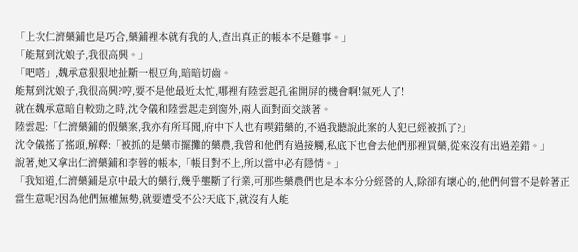「上次仁濟藥鋪也是巧合,藥鋪裡本就有我的人,查出真正的帳本不是難事。」
「能幫到沈娘子,我很高興。」
「吧嗒」,魏承意狠狠地扯斷一根豆角,暗暗切齒。
能幫到沈娘子,我很高興?哼,要不是他最近太忙,哪裡有陸雲起孔雀開屏的機會啊!氣死人了!
就在魏承意暗自較勁之時,沈令儀和陸雲起走到窗外,兩人面對面交談著。
陸雲起:「仁濟藥鋪的假藥案,我亦有所耳聞,府中下人也有喫錯藥的,不過我聽說此案的人犯已經被抓了?」
沈令儀搖了搖頭,解釋:「被抓的是藥市擺攤的藥農,我曾和他們有過接觸,私底下也會去他們那裡買藥,從來沒有出過差錯。」
說著,她又拿出仁濟藥鋪和李蓉的帳本,「帳目對不上,所以當中必有隱情。」
「我知道,仁濟藥鋪是京中最大的藥行,幾乎壟斷了行業,可那些藥農們也是本本分分經營的人,除卻有壞心的,他們何嘗不是幹著正當生意呢?因為他們無權無勢,就要遭受不公?天底下,就沒有人能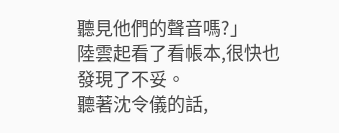聽見他們的聲音嗎?」
陸雲起看了看帳本,很快也發現了不妥。
聽著沈令儀的話,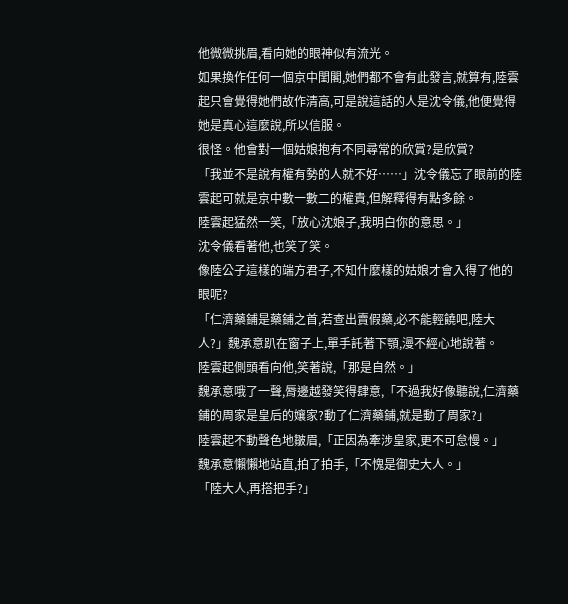他微微挑眉,看向她的眼神似有流光。
如果換作任何一個京中閨閣,她們都不會有此發言,就算有,陸雲起只會覺得她們故作清高,可是說這話的人是沈令儀,他便覺得她是真心這麼說,所以信服。
很怪。他會對一個姑娘抱有不同尋常的欣賞?是欣賞?
「我並不是說有權有勢的人就不好……」沈令儀忘了眼前的陸雲起可就是京中數一數二的權貴,但解釋得有點多餘。
陸雲起猛然一笑,「放心沈娘子,我明白你的意思。」
沈令儀看著他,也笑了笑。
像陸公子這樣的端方君子,不知什麼樣的姑娘才會入得了他的眼呢?
「仁濟藥鋪是藥鋪之首,若查出賣假藥,必不能輕饒吧,陸大人?」魏承意趴在窗子上,單手託著下顎,漫不經心地說著。
陸雲起側頭看向他,笑著說,「那是自然。」
魏承意哦了一聲,脣邊越發笑得肆意,「不過我好像聽說,仁濟藥鋪的周家是皇后的孃家?動了仁濟藥鋪,就是動了周家?」
陸雲起不動聲色地皺眉,「正因為牽涉皇家,更不可怠慢。」
魏承意懶懶地站直,拍了拍手,「不愧是御史大人。」
「陸大人,再搭把手?」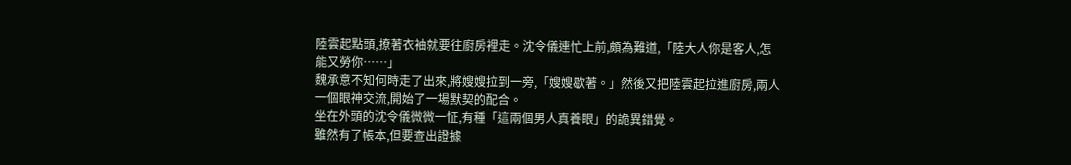陸雲起點頭,撩著衣袖就要往廚房裡走。沈令儀連忙上前,頗為難道,「陸大人你是客人,怎能又勞你……」
魏承意不知何時走了出來,將嫂嫂拉到一旁,「嫂嫂歇著。」然後又把陸雲起拉進廚房,兩人一個眼神交流,開始了一場默契的配合。
坐在外頭的沈令儀微微一怔,有種「這兩個男人真養眼」的詭異錯覺。
雖然有了帳本,但要查出證據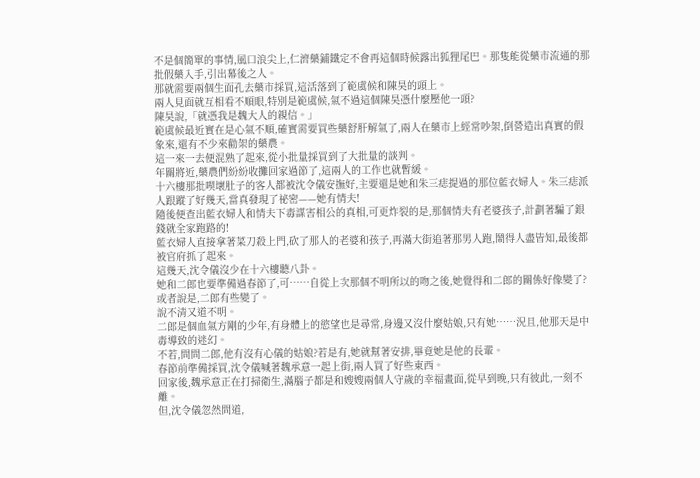不是個簡單的事情,風口浪尖上,仁濟藥鋪鐵定不會再這個時候露出狐狸尾巴。那隻能從藥市流通的那批假藥入手,引出幕後之人。
那就需要兩個生面孔去藥市採買,這活落到了範虞候和陳昊的頭上。
兩人見面就互相看不順眼,特別是範虞候,氣不過這個陳昊憑什麼壓他一頭?
陳昊說,「就憑我是魏大人的親信。」
範虞候最近實在是心氣不順,確實需要買些藥舒肝解氣了,兩人在藥市上經常吵架,倒營造出真實的假象來,還有不少來勸架的藥農。
這一來一去便混熟了起來,從小批量採買到了大批量的談判。
年關將近,藥農們紛紛收攤回家過節了,這兩人的工作也就暫緩。
十六樓那批喫壞肚子的客人都被沈令儀安撫好,主要還是她和朱三痣提過的那位藍衣婦人。朱三痣派人跟蹤了好幾天,當真發現了祕密——她有情夫!
隨後便查出藍衣婦人和情夫下毒謀害相公的真相,可更炸裂的是,那個情夫有老婆孩子,計劃著騙了銀錢就全家跑路的!
藍衣婦人直接拿著菜刀殺上門,砍了那人的老婆和孩子,再滿大街追著那男人跑,鬧得人盡皆知,最後都被官府抓了起來。
這幾天,沈令儀沒少在十六樓聽八卦。
她和二郎也要準備過春節了,可……自從上次那個不明所以的吻之後,她覺得和二郎的關係好像變了?
或者說是,二郎有些變了。
說不清又道不明。
二郎是個血氣方剛的少年,有身體上的慾望也是尋常,身邊又沒什麼姑娘,只有她……況且,他那天是中毒導致的迷幻。
不若,問問二郎,他有沒有心儀的姑娘?若是有,她就幫著安排,畢竟她是他的長輩。
春節前準備採買,沈令儀喊著魏承意一起上街,兩人買了好些東西。
回家後,魏承意正在打掃衛生,滿腦子都是和嫂嫂兩個人守歲的幸福畫面,從早到晚,只有彼此,一刻不離。
但,沈令儀忽然問道,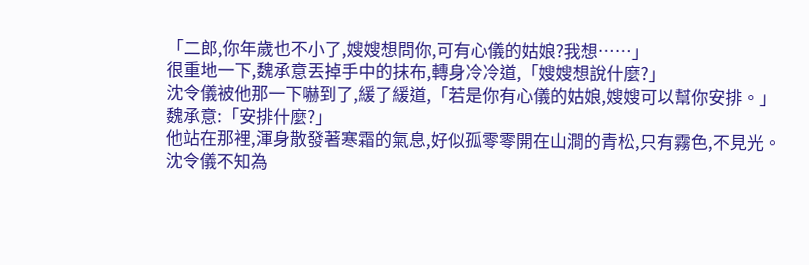「二郎,你年歲也不小了,嫂嫂想問你,可有心儀的姑娘?我想……」
很重地一下,魏承意丟掉手中的抹布,轉身冷冷道,「嫂嫂想說什麼?」
沈令儀被他那一下嚇到了,緩了緩道,「若是你有心儀的姑娘,嫂嫂可以幫你安排。」
魏承意:「安排什麼?」
他站在那裡,渾身散發著寒霜的氣息,好似孤零零開在山澗的青松,只有霧色,不見光。
沈令儀不知為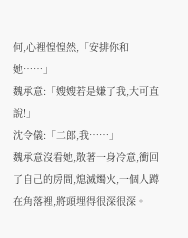何,心裡惶惶然,「安排你和她……」
魏承意:「嫂嫂若是嫌了我,大可直說!」
沈令儀:「二郎,我……」
魏承意沒看她,散著一身冷意,衝回了自己的房間,熄滅燭火,一個人蹲在角落裡,將頭埋得很深很深。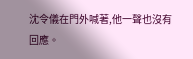沈令儀在門外喊著,他一聲也沒有回應。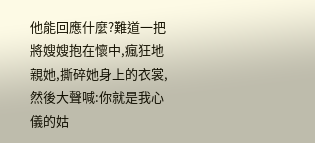他能回應什麼?難道一把將嫂嫂抱在懷中,瘋狂地親她,撕碎她身上的衣裳,然後大聲喊:你就是我心儀的姑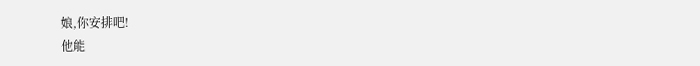娘,你安排吧!
他能